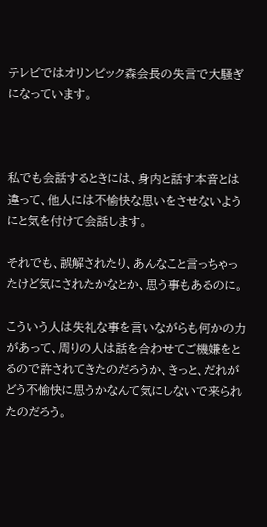テレビではオリンピック森会長の失言で大騒ぎになっています。



私でも会話するときには、身内と話す本音とは違って、他人には不愉快な思いをさせないようにと気を付けて会話します。

それでも、誤解されたり、あんなこと言っちゃったけど気にされたかなとか、思う事もあるのに。

こういう人は失礼な事を言いながらも何かの力があって、周りの人は話を合わせてご機嫌をとるので許されてきたのだろうか、きっと、だれがどう不愉快に思うかなんて気にしないで来られたのだろう。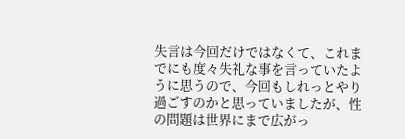失言は今回だけではなくて、これまでにも度々失礼な事を言っていたように思うので、今回もしれっとやり過ごすのかと思っていましたが、性の問題は世界にまで広がっ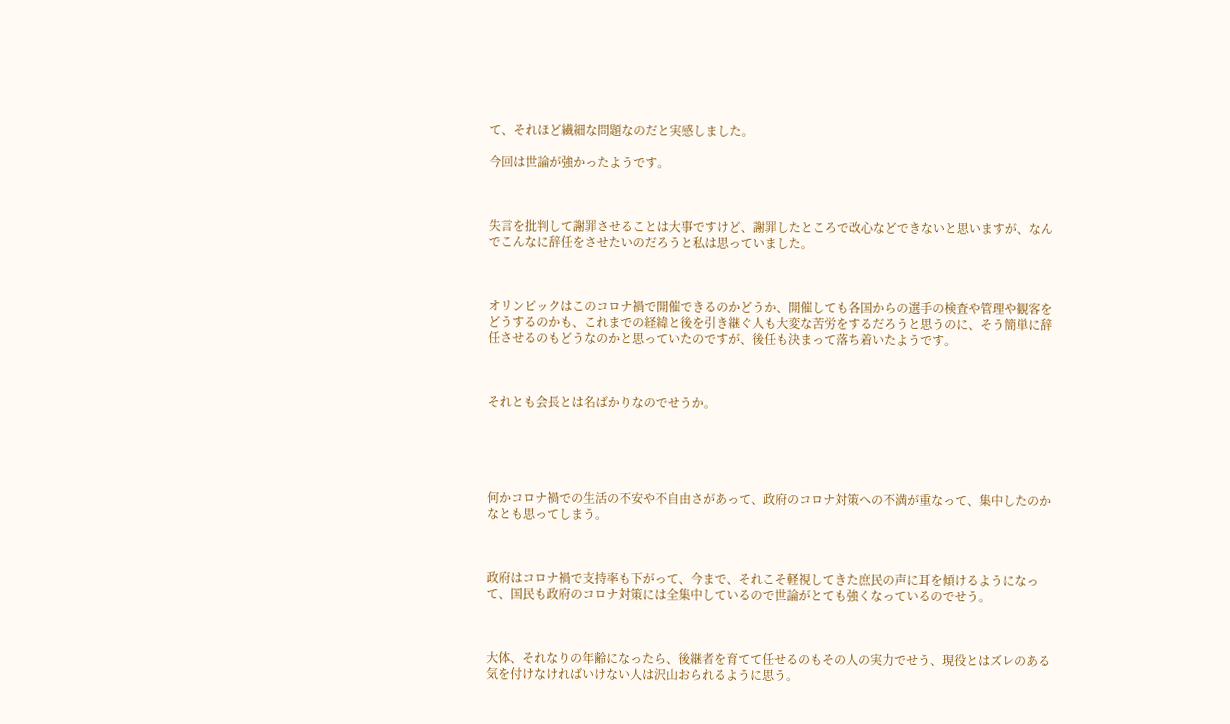て、それほど繊細な問題なのだと実感しました。

今回は世論が強かったようです。



失言を批判して謝罪させることは大事ですけど、謝罪したところで改心などできないと思いますが、なんでこんなに辞任をさせたいのだろうと私は思っていました。



オリンピックはこのコロナ禍で開催できるのかどうか、開催しても各国からの選手の検査や管理や観客をどうするのかも、これまでの経緯と後を引き継ぐ人も大変な苦労をするだろうと思うのに、そう簡単に辞任させるのもどうなのかと思っていたのですが、後任も決まって落ち着いたようです。



それとも会長とは名ばかりなのでせうか。





何かコロナ禍での生活の不安や不自由さがあって、政府のコロナ対策への不満が重なって、集中したのかなとも思ってしまう。



政府はコロナ禍で支持率も下がって、今まで、それこそ軽視してきた庶民の声に耳を傾けるようになって、国民も政府のコロナ対策には全集中しているので世論がとても強くなっているのでせう。



大体、それなりの年齢になったら、後継者を育てて任せるのもその人の実力でせう、現役とはズレのある気を付けなければいけない人は沢山おられるように思う。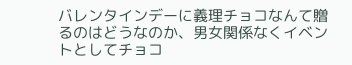バレンタインデーに義理チョコなんて贈るのはどうなのか、男女関係なくイベントとしてチョコ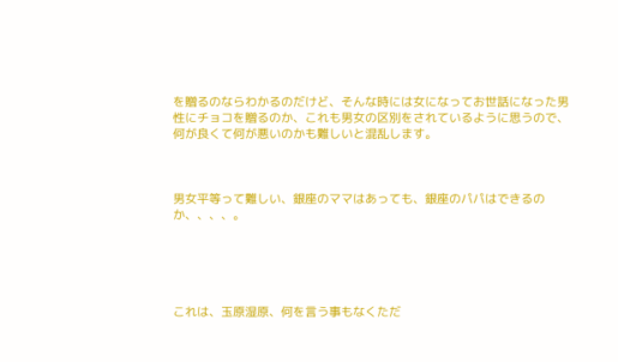を贈るのならわかるのだけど、そんな時には女になってお世話になった男性にチョコを贈るのか、これも男女の区別をされているように思うので、何が良くて何が悪いのかも難しいと混乱します。



男女平等って難しい、銀座のママはあっても、銀座のパパはできるのか、、、、。





これは、玉原湿原、何を言う事もなくただ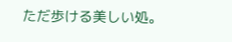ただ歩ける美しい処。